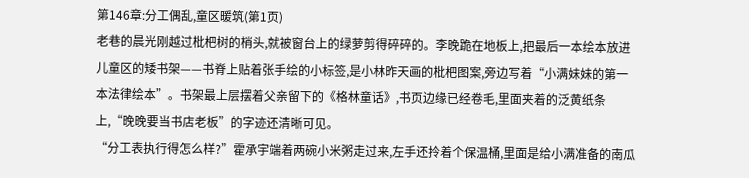第146章:分工偶乱,童区暖筑(第1页)
老巷的晨光刚越过枇杷树的梢头,就被窗台上的绿萝剪得碎碎的。李晚跪在地板上,把最后一本绘本放进儿童区的矮书架——书脊上贴着张手绘的小标签,是小林昨天画的枇杷图案,旁边写着“小满妹妹的第一本法律绘本”。书架最上层摆着父亲留下的《格林童话》,书页边缘已经卷毛,里面夹着的泛黄纸条上,“晚晚要当书店老板”的字迹还清晰可见。
“分工表执行得怎么样?”霍承宇端着两碗小米粥走过来,左手还拎着个保温桶,里面是给小满准备的南瓜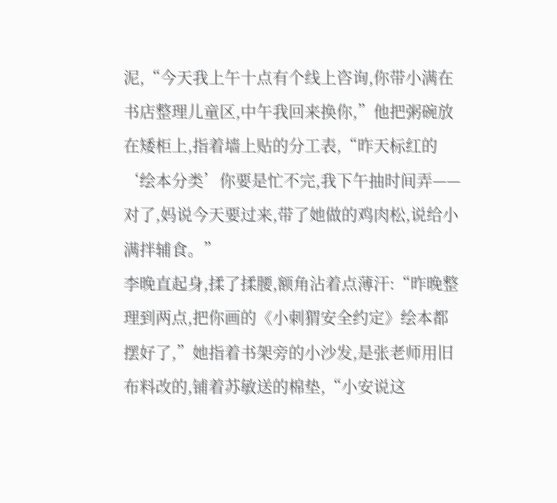泥,“今天我上午十点有个线上咨询,你带小满在书店整理儿童区,中午我回来换你,”他把粥碗放在矮柜上,指着墙上贴的分工表,“昨天标红的‘绘本分类’你要是忙不完,我下午抽时间弄——对了,妈说今天要过来,带了她做的鸡肉松,说给小满拌辅食。”
李晚直起身,揉了揉腰,额角沾着点薄汗:“昨晚整理到两点,把你画的《小刺猬安全约定》绘本都摆好了,”她指着书架旁的小沙发,是张老师用旧布料改的,铺着苏敏送的棉垫,“小安说这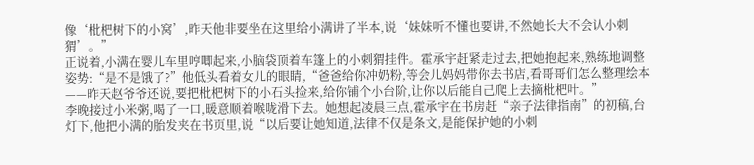像‘枇杷树下的小窝’,昨天他非要坐在这里给小满讲了半本,说‘妹妹听不懂也要讲,不然她长大不会认小刺猬’。”
正说着,小满在婴儿车里哼唧起来,小脑袋顶着车篷上的小刺猬挂件。霍承宇赶紧走过去,把她抱起来,熟练地调整姿势:“是不是饿了?”他低头看着女儿的眼睛,“爸爸给你冲奶粉,等会儿妈妈带你去书店,看哥哥们怎么整理绘本——昨天赵爷爷还说,要把枇杷树下的小石头捡来,给你铺个小台阶,让你以后能自己爬上去摘枇杷叶。”
李晚接过小米粥,喝了一口,暖意顺着喉咙滑下去。她想起凌晨三点,霍承宇在书房赶“亲子法律指南”的初稿,台灯下,他把小满的胎发夹在书页里,说“以后要让她知道,法律不仅是条文,是能保护她的小刺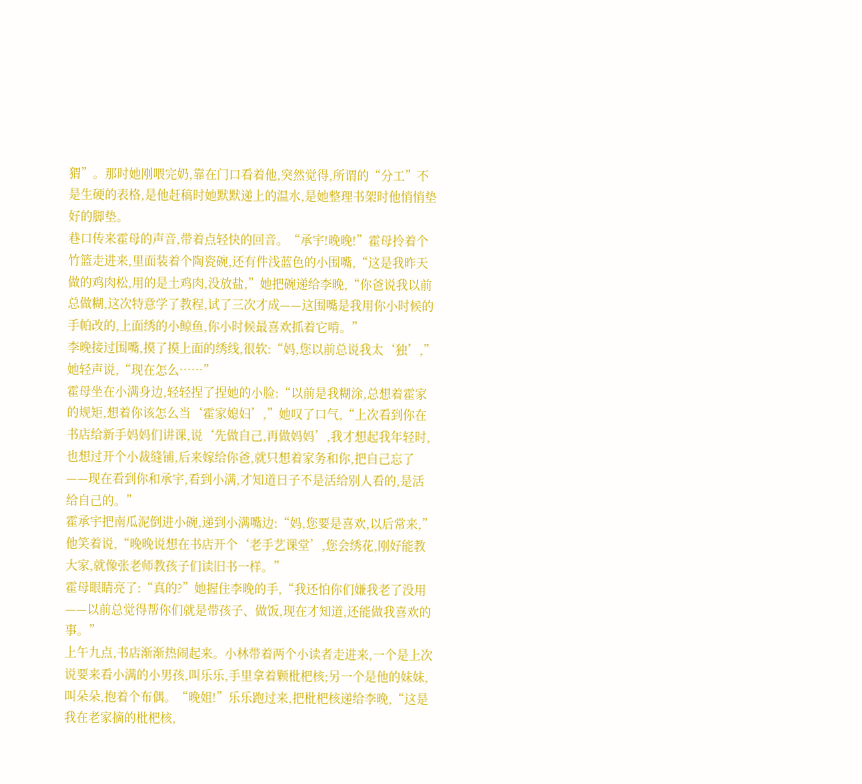猬”。那时她刚喂完奶,靠在门口看着他,突然觉得,所谓的“分工”不是生硬的表格,是他赶稿时她默默递上的温水,是她整理书架时他悄悄垫好的脚垫。
巷口传来霍母的声音,带着点轻快的回音。“承宇!晚晚!”霍母拎着个竹篮走进来,里面装着个陶瓷碗,还有件浅蓝色的小围嘴,“这是我昨天做的鸡肉松,用的是土鸡肉,没放盐,”她把碗递给李晚,“你爸说我以前总做糊,这次特意学了教程,试了三次才成——这围嘴是我用你小时候的手帕改的,上面绣的小鲸鱼,你小时候最喜欢抓着它啃。”
李晚接过围嘴,摸了摸上面的绣线,很软:“妈,您以前总说我太‘独’,”她轻声说,“现在怎么……”
霍母坐在小满身边,轻轻捏了捏她的小脸:“以前是我糊涂,总想着霍家的规矩,想着你该怎么当‘霍家媳妇’,”她叹了口气,“上次看到你在书店给新手妈妈们讲课,说‘先做自己,再做妈妈’,我才想起我年轻时,也想过开个小裁缝铺,后来嫁给你爸,就只想着家务和你,把自己忘了——现在看到你和承宇,看到小满,才知道日子不是活给别人看的,是活给自己的。”
霍承宇把南瓜泥倒进小碗,递到小满嘴边:“妈,您要是喜欢,以后常来,”他笑着说,“晚晚说想在书店开个‘老手艺课堂’,您会绣花,刚好能教大家,就像张老师教孩子们读旧书一样。”
霍母眼睛亮了:“真的?”她握住李晚的手,“我还怕你们嫌我老了没用——以前总觉得帮你们就是带孩子、做饭,现在才知道,还能做我喜欢的事。”
上午九点,书店渐渐热闹起来。小林带着两个小读者走进来,一个是上次说要来看小满的小男孩,叫乐乐,手里拿着颗枇杷核;另一个是他的妹妹,叫朵朵,抱着个布偶。“晚姐!”乐乐跑过来,把枇杷核递给李晚,“这是我在老家摘的枇杷核,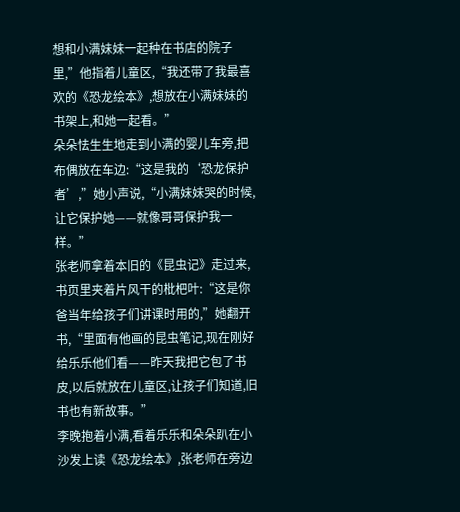想和小满妹妹一起种在书店的院子里,”他指着儿童区,“我还带了我最喜欢的《恐龙绘本》,想放在小满妹妹的书架上,和她一起看。”
朵朵怯生生地走到小满的婴儿车旁,把布偶放在车边:“这是我的‘恐龙保护者’,”她小声说,“小满妹妹哭的时候,让它保护她——就像哥哥保护我一样。”
张老师拿着本旧的《昆虫记》走过来,书页里夹着片风干的枇杷叶:“这是你爸当年给孩子们讲课时用的,”她翻开书,“里面有他画的昆虫笔记,现在刚好给乐乐他们看——昨天我把它包了书皮,以后就放在儿童区,让孩子们知道,旧书也有新故事。”
李晚抱着小满,看着乐乐和朵朵趴在小沙发上读《恐龙绘本》,张老师在旁边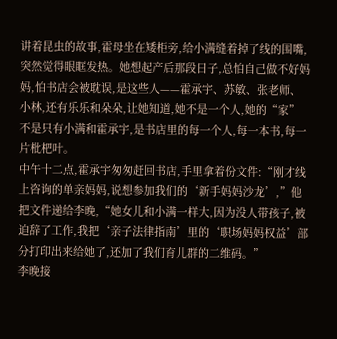讲着昆虫的故事,霍母坐在矮柜旁,给小满缝着掉了线的围嘴,突然觉得眼眶发热。她想起产后那段日子,总怕自己做不好妈妈,怕书店会被耽误,是这些人——霍承宇、苏敏、张老师、小林,还有乐乐和朵朵,让她知道,她不是一个人,她的“家”不是只有小满和霍承宇,是书店里的每一个人,每一本书,每一片枇杷叶。
中午十二点,霍承宇匆匆赶回书店,手里拿着份文件:“刚才线上咨询的单亲妈妈,说想参加我们的‘新手妈妈沙龙’,”他把文件递给李晚,“她女儿和小满一样大,因为没人带孩子,被迫辞了工作,我把‘亲子法律指南’里的‘职场妈妈权益’部分打印出来给她了,还加了我们育儿群的二维码。”
李晚接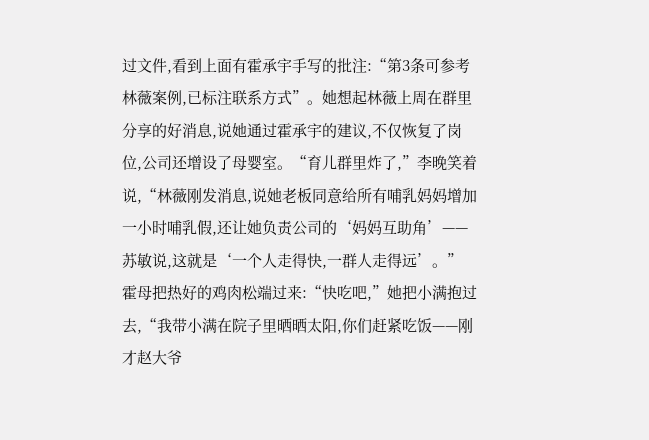过文件,看到上面有霍承宇手写的批注:“第3条可参考林薇案例,已标注联系方式”。她想起林薇上周在群里分享的好消息,说她通过霍承宇的建议,不仅恢复了岗位,公司还增设了母婴室。“育儿群里炸了,”李晚笑着说,“林薇刚发消息,说她老板同意给所有哺乳妈妈增加一小时哺乳假,还让她负责公司的‘妈妈互助角’——苏敏说,这就是‘一个人走得快,一群人走得远’。”
霍母把热好的鸡肉松端过来:“快吃吧,”她把小满抱过去,“我带小满在院子里晒晒太阳,你们赶紧吃饭——刚才赵大爷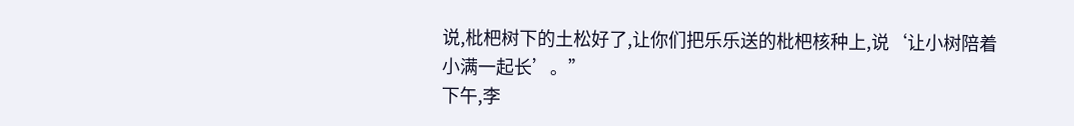说,枇杷树下的土松好了,让你们把乐乐送的枇杷核种上,说‘让小树陪着小满一起长’。”
下午,李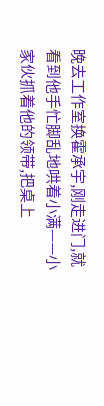晚去工作室换霍承宇,刚走进门,就看到他手忙脚乱地哄着小满——小家伙抓着他的领带,把桌上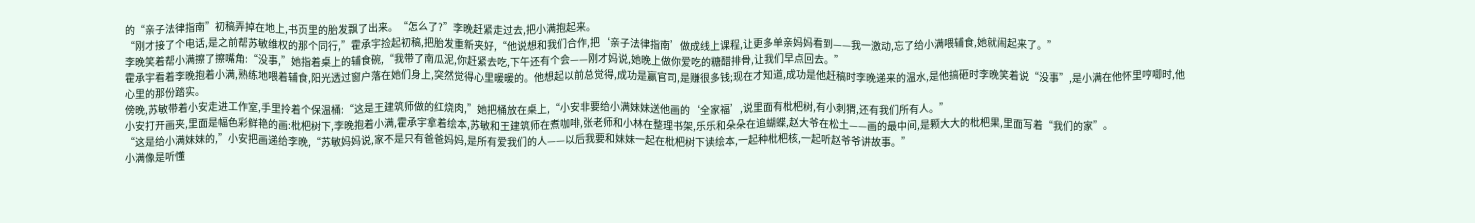的“亲子法律指南”初稿弄掉在地上,书页里的胎发飘了出来。“怎么了?”李晚赶紧走过去,把小满抱起来。
“刚才接了个电话,是之前帮苏敏维权的那个同行,”霍承宇捡起初稿,把胎发重新夹好,“他说想和我们合作,把‘亲子法律指南’做成线上课程,让更多单亲妈妈看到——我一激动,忘了给小满喂辅食,她就闹起来了。”
李晚笑着帮小满擦了擦嘴角:“没事,”她指着桌上的辅食碗,“我带了南瓜泥,你赶紧去吃,下午还有个会——刚才妈说,她晚上做你爱吃的糖醋排骨,让我们早点回去。”
霍承宇看着李晚抱着小满,熟练地喂着辅食,阳光透过窗户落在她们身上,突然觉得心里暖暖的。他想起以前总觉得,成功是赢官司,是赚很多钱;现在才知道,成功是他赶稿时李晚递来的温水,是他搞砸时李晚笑着说“没事”,是小满在他怀里哼唧时,他心里的那份踏实。
傍晚,苏敏带着小安走进工作室,手里拎着个保温桶:“这是王建筑师做的红烧肉,”她把桶放在桌上,“小安非要给小满妹妹送他画的‘全家福’,说里面有枇杷树,有小刺猬,还有我们所有人。”
小安打开画夹,里面是幅色彩鲜艳的画:枇杷树下,李晚抱着小满,霍承宇拿着绘本,苏敏和王建筑师在煮咖啡,张老师和小林在整理书架,乐乐和朵朵在追蝴蝶,赵大爷在松土——画的最中间,是颗大大的枇杷果,里面写着“我们的家”。
“这是给小满妹妹的,”小安把画递给李晚,“苏敏妈妈说,家不是只有爸爸妈妈,是所有爱我们的人——以后我要和妹妹一起在枇杷树下读绘本,一起种枇杷核,一起听赵爷爷讲故事。”
小满像是听懂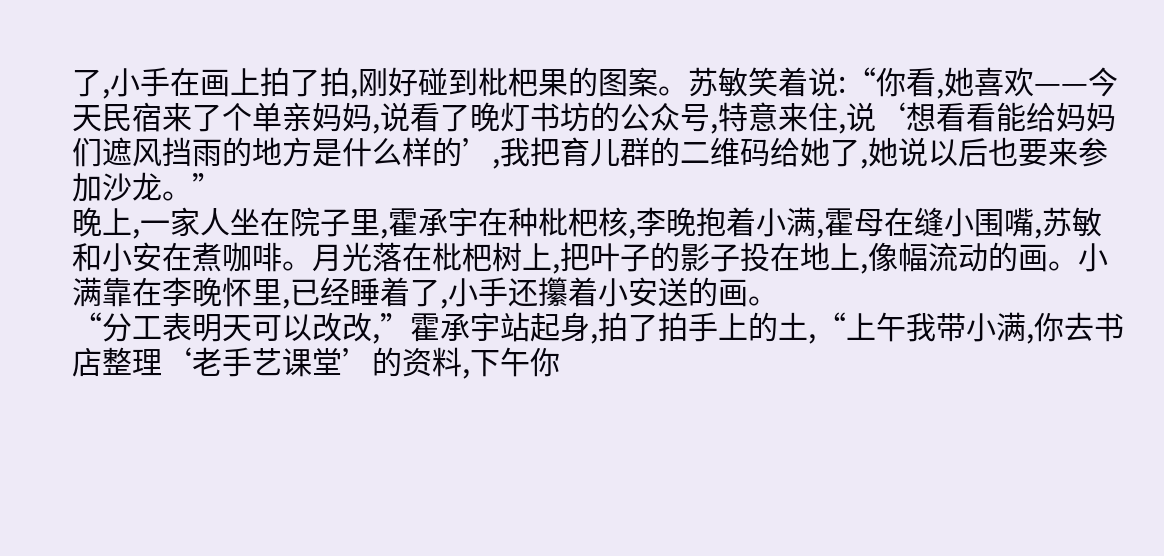了,小手在画上拍了拍,刚好碰到枇杷果的图案。苏敏笑着说:“你看,她喜欢——今天民宿来了个单亲妈妈,说看了晚灯书坊的公众号,特意来住,说‘想看看能给妈妈们遮风挡雨的地方是什么样的’,我把育儿群的二维码给她了,她说以后也要来参加沙龙。”
晚上,一家人坐在院子里,霍承宇在种枇杷核,李晚抱着小满,霍母在缝小围嘴,苏敏和小安在煮咖啡。月光落在枇杷树上,把叶子的影子投在地上,像幅流动的画。小满靠在李晚怀里,已经睡着了,小手还攥着小安送的画。
“分工表明天可以改改,”霍承宇站起身,拍了拍手上的土,“上午我带小满,你去书店整理‘老手艺课堂’的资料,下午你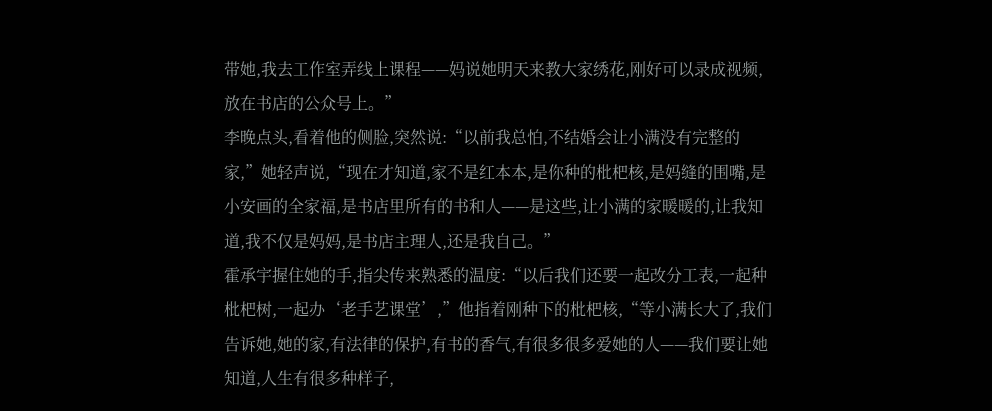带她,我去工作室弄线上课程——妈说她明天来教大家绣花,刚好可以录成视频,放在书店的公众号上。”
李晚点头,看着他的侧脸,突然说:“以前我总怕,不结婚会让小满没有完整的家,”她轻声说,“现在才知道,家不是红本本,是你种的枇杷核,是妈缝的围嘴,是小安画的全家福,是书店里所有的书和人——是这些,让小满的家暖暖的,让我知道,我不仅是妈妈,是书店主理人,还是我自己。”
霍承宇握住她的手,指尖传来熟悉的温度:“以后我们还要一起改分工表,一起种枇杷树,一起办‘老手艺课堂’,”他指着刚种下的枇杷核,“等小满长大了,我们告诉她,她的家,有法律的保护,有书的香气,有很多很多爱她的人——我们要让她知道,人生有很多种样子,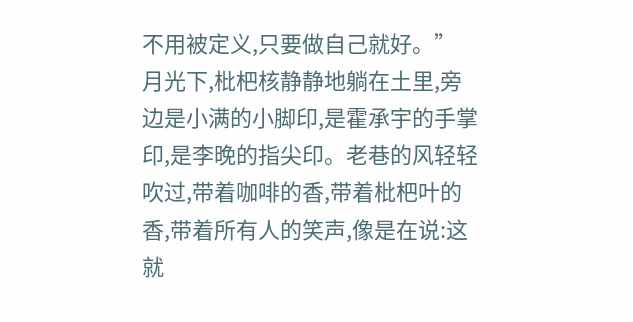不用被定义,只要做自己就好。”
月光下,枇杷核静静地躺在土里,旁边是小满的小脚印,是霍承宇的手掌印,是李晚的指尖印。老巷的风轻轻吹过,带着咖啡的香,带着枇杷叶的香,带着所有人的笑声,像是在说:这就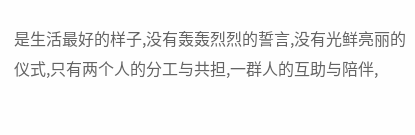是生活最好的样子,没有轰轰烈烈的誓言,没有光鲜亮丽的仪式,只有两个人的分工与共担,一群人的互助与陪伴,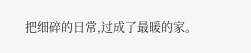把细碎的日常,过成了最暖的家。